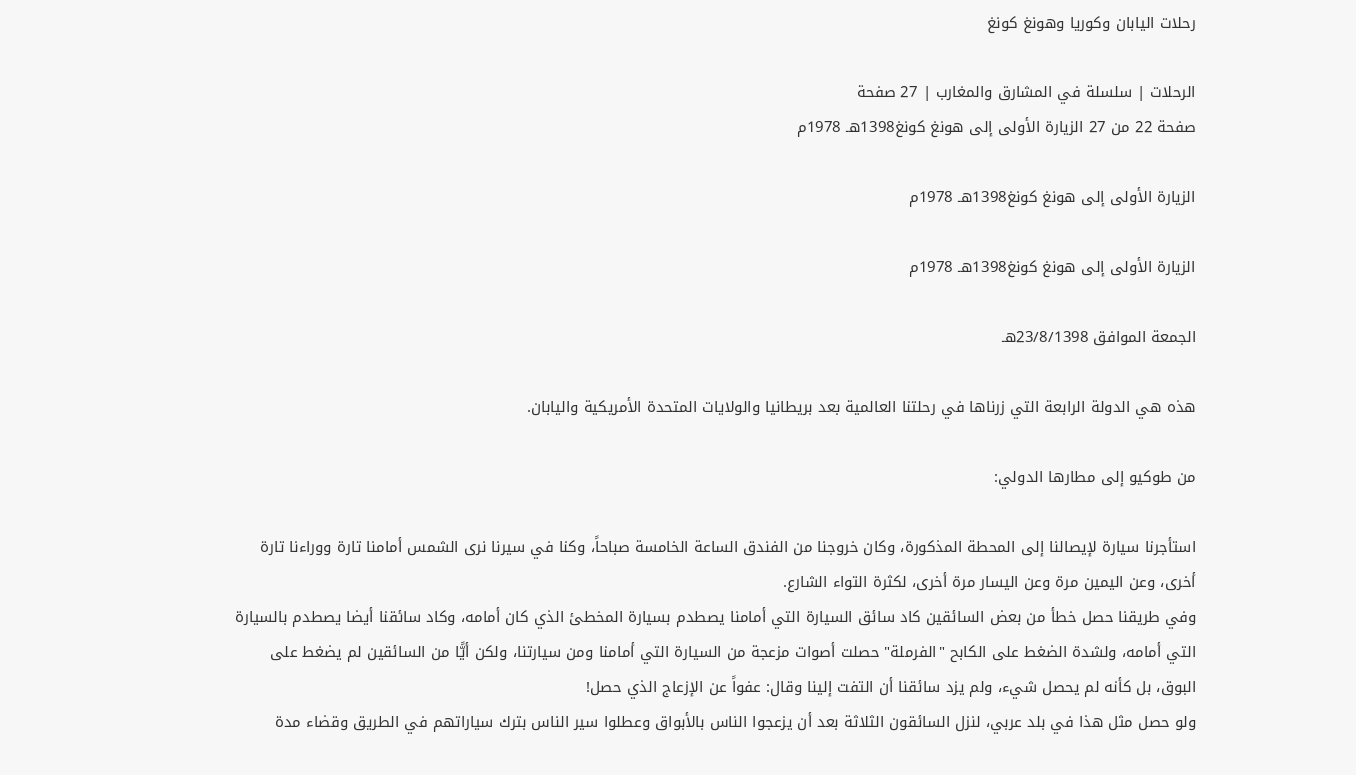رحلات اليابان وكوريا وهونغ كونغ

الرحلات | سلسلة في المشارق والمغارب | 27 صفحة
صفحة 22 من 27 الزيارة الأولى إلى هونغ كونغ1398هـ 1978م

الزيارة الأولى إلى هونغ كونغ1398هـ 1978م

الزيارة الأولى إلى هونغ كونغ1398هـ 1978م

الجمعة الموافق 23/8/1398هـ

هذه هي الدولة الرابعة التي زرناها في رحلتنا العالمية بعد بريطانيا والولايات المتحدة الأمريكية واليابان.

من طوكيو إلى مطارها الدولي:

استأجرنا سيارة لإيصالنا إلى المحطة المذكورة، وكان خروجنا من الفندق الساعة الخامسة صباحاً، وكنا في سيرنا نرى الشمس أمامنا تارة ووراءنا تارة أخرى، وعن اليمين مرة وعن اليسار مرة أخرى، لكثرة التواء الشارع.
وفي طريقنا حصل خطأ من بعض السائقين كاد سائق السيارة التي أمامنا يصطدم بسيارة المخطئ الذي كان أمامه، وكاد سائقنا أيضا يصطدم بالسيارة التي أمامه، ولشدة الضغط على الكابح "الفرملة" حصلت أصوات مزعجة من السيارة التي أمامنا ومن سيارتنا، ولكن أيًّا من السائقين لم يضغط على البوق، بل كأنه لم يحصل شيء، ولم يزد سائقنا أن التفت إلينا وقال: عفواً عن الإزعاج الذي حصل!
ولو حصل مثل هذا في بلد عربي، لنزل السائقون الثلاثة بعد أن يزعجوا الناس بالأبواق وعطلوا سير الناس بترك سياراتهم في الطريق وقضاء مدة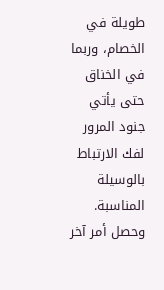طويلة في الخصام، وربما في الخناق حتى يأتي جنود المرور لفك الارتباط بالوسيلة المناسبة.
وحصل أمر آخر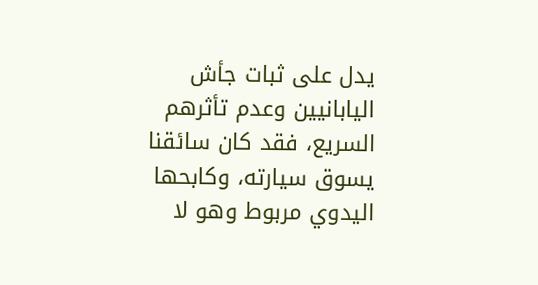يدل على ثبات جأش اليابانيين وعدم تأثرهم السريع، فقد كان سائقنا يسوق سيارته، وكابحها اليدوي مربوط وهو لا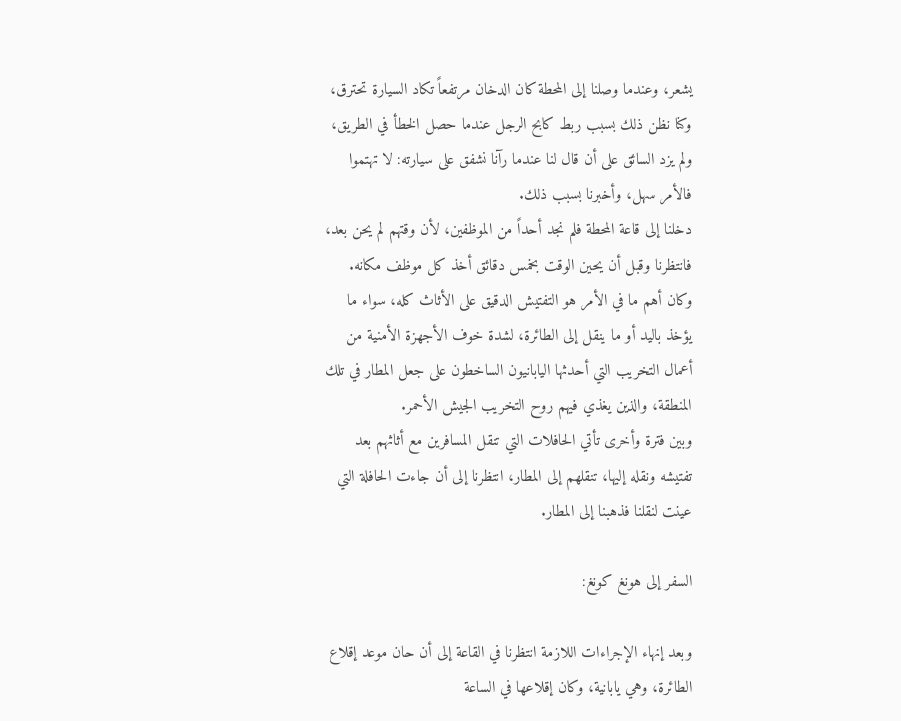يشعر، وعندما وصلنا إلى المحطة كان الدخان مرتفعاً تكاد السيارة تحترق، وكنا نظن ذلك بسبب ربط كابح الرجل عندما حصل الخطأ في الطريق، ولم يزد السائق على أن قال لنا عندما رآنا نشفق على سيارته: لا تهتموا فالأمر سهل، وأخبرنا بسبب ذلك.
دخلنا إلى قاعة المحطة فلم نجد أحداً من الموظفين، لأن وقتهم لم يحن بعد، فانتظرنا وقبل أن يحين الوقت بخمس دقائق أخذ كل موظف مكانه.
وكان أهم ما في الأمر هو التفتيش الدقيق على الأثاث كله، سواء ما يؤخذ باليد أو ما ينقل إلى الطائرة، لشدة خوف الأجهزة الأمنية من أعمال التخريب التي أحدثها اليابانيون الساخطون على جعل المطار في تلك المنطقة، والذين يغذي فيهم روح التخريب الجيش الأحمر.
وبين فترة وأخرى تأتي الحافلات التي تنقل المسافرين مع أثاثهم بعد تفتيشه ونقله إليها، تنقلهم إلى المطار، انتظرنا إلى أن جاءت الحافلة التي عينت لنقلنا فذهبنا إلى المطار.

السفر إلى هونغ كونغ:

وبعد إنهاء الإجراءات اللازمة انتظرنا في القاعة إلى أن حان موعد إقلاع الطائرة، وهي يابانية، وكان إقلاعها في الساعة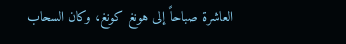العاشرة صباحاً إلى هونغ كونغ، وكان السحاب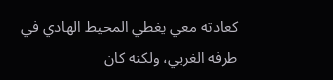كعادته معي يغطي المحيط الهادي في طرفه الغربي، ولكنه كان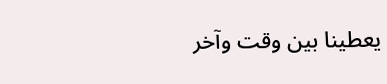يعطينا بين وقت وآخر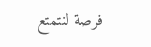فرصة لنتمتع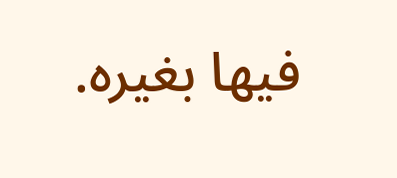فيها بغيره.